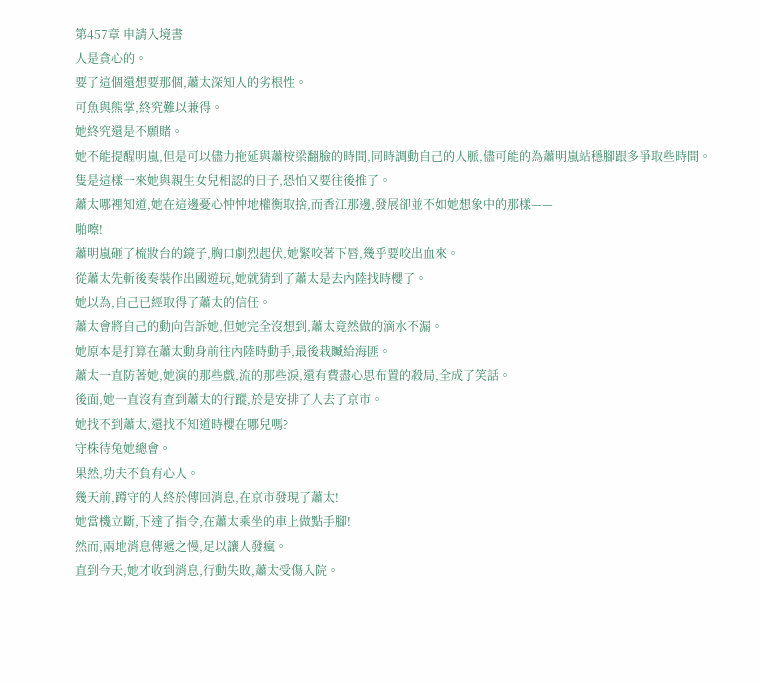第457章 申請入境書
人是貪心的。
要了這個還想要那個,蕭太深知人的劣根性。
可魚與熊掌,終究難以兼得。
她終究還是不願賭。
她不能提醒明嵐,但是可以儘力拖延與蕭桉梁翻臉的時間,同時調動自己的人脈,儘可能的為蕭明嵐站穩腳跟多爭取些時間。
隻是這樣一來她與親生女兒相認的日子,恐怕又要往後推了。
蕭太哪裡知道,她在這邊憂心忡忡地權衡取捨,而香江那邊,發展卻並不如她想象中的那樣——
啪嚓!
蕭明嵐砸了梳妝台的鏡子,胸口劇烈起伏,她緊咬著下唇,幾乎要咬出血來。
從蕭太先斬後奏裝作出國遊玩,她就猜到了蕭太是去內陸找時櫻了。
她以為,自己已經取得了蕭太的信任。
蕭太會將自己的動向告訴她,但她完全沒想到,蕭太竟然做的滴水不漏。
她原本是打算在蕭太動身前往內陸時動手,最後栽贓給海匪。
蕭太一直防著她,她演的那些戲,流的那些淚,還有費盡心思布置的殺局,全成了笑話。
後面,她一直沒有查到蕭太的行蹤,於是安排了人去了京市。
她找不到蕭太,還找不知道時櫻在哪兒嗎?
守株待兔她總會。
果然,功夫不負有心人。
幾天前,蹲守的人終於傳回消息,在京市發現了蕭太!
她當機立斷,下達了指令,在蕭太乘坐的車上做點手腳!
然而,兩地消息傳遞之慢,足以讓人發瘋。
直到今天,她才收到消息,行動失敗,蕭太受傷入院。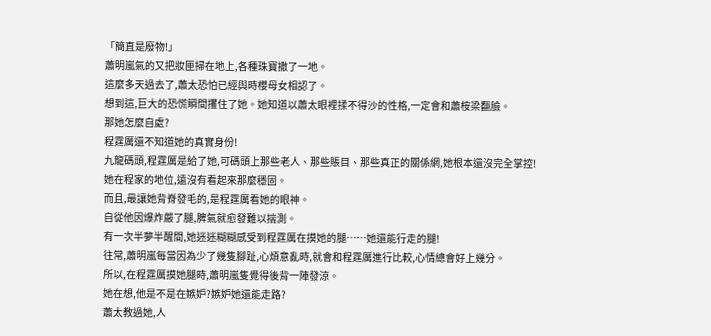「簡直是廢物!」
蕭明嵐氣的又把妝匣掃在地上,各種珠寶撒了一地。
這麼多天過去了,蕭太恐怕已經與時櫻母女相認了。
想到這,巨大的恐慌瞬間攫住了她。她知道以蕭太眼裡揉不得沙的性格,一定會和蕭桉梁翻臉。
那她怎麼自處?
程霆厲還不知道她的真實身份!
九龍碼頭,程霆厲是給了她,可碼頭上那些老人、那些賬目、那些真正的關係網,她根本還沒完全掌控!
她在程家的地位,遠沒有看起來那麼穩固。
而且,最讓她背脊發毛的,是程霆厲看她的眼神。
自從他因爆炸嚴了腿,脾氣就愈發難以揣測。
有一次半夢半醒間,她迷迷糊糊感受到程霆厲在摸她的腿……她還能行走的腿!
往常,蕭明嵐每當因為少了幾隻腳趾,心煩意亂時,就會和程霆厲進行比較,心情總會好上幾分。
所以,在程霆厲摸她腿時,蕭明嵐隻覺得後背一陣發涼。
她在想,他是不是在嫉妒?嫉妒她還能走路?
蕭太教過她,人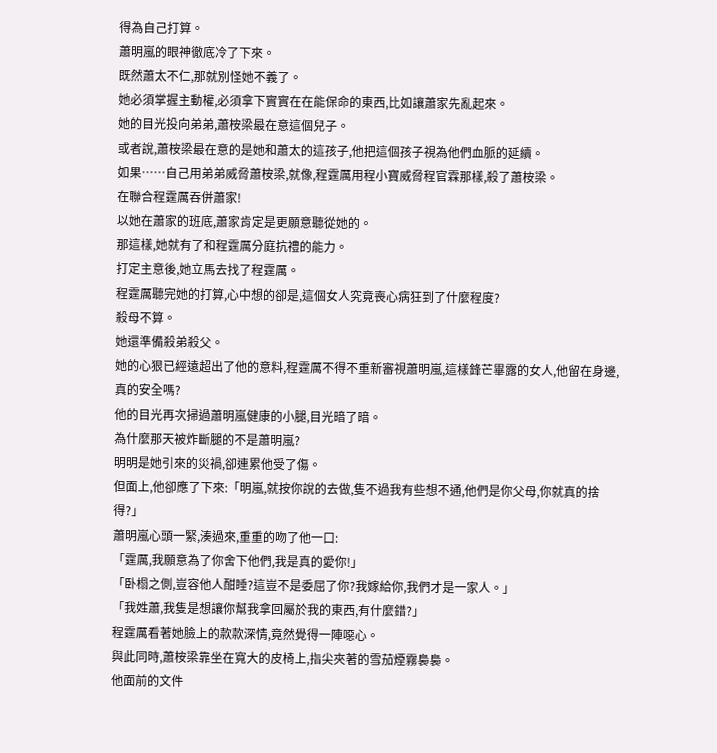得為自己打算。
蕭明嵐的眼神徹底冷了下來。
既然蕭太不仁,那就別怪她不義了。
她必須掌握主動權,必須拿下實實在在能保命的東西,比如讓蕭家先亂起來。
她的目光投向弟弟,蕭桉梁最在意這個兒子。
或者說,蕭桉梁最在意的是她和蕭太的這孩子,他把這個孩子視為他們血脈的延續。
如果……自己用弟弟威脅蕭桉梁,就像,程霆厲用程小寶威脅程官霖那樣,殺了蕭桉梁。
在聯合程霆厲吞併蕭家!
以她在蕭家的班底,蕭家肯定是更願意聽從她的。
那這樣,她就有了和程霆厲分庭抗禮的能力。
打定主意後,她立馬去找了程霆厲。
程霆厲聽完她的打算,心中想的卻是,這個女人究竟喪心病狂到了什麼程度?
殺母不算。
她還準備殺弟殺父。
她的心狠已經遠超出了他的意料,程霆厲不得不重新審視蕭明嵐,這樣鋒芒畢露的女人,他留在身邊,真的安全嗎?
他的目光再次掃過蕭明嵐健康的小腿,目光暗了暗。
為什麼那天被炸斷腿的不是蕭明嵐?
明明是她引來的災禍,卻連累他受了傷。
但面上,他卻應了下來:「明嵐,就按你說的去做,隻不過我有些想不通,他們是你父母,你就真的捨得?」
蕭明嵐心頭一緊,湊過來,重重的吻了他一口:
「霆厲,我願意為了你舍下他們,我是真的愛你!」
「卧榻之側,豈容他人酣睡?這豈不是委屈了你?我嫁給你,我們才是一家人。」
「我姓蕭,我隻是想讓你幫我拿回屬於我的東西,有什麼錯?」
程霆厲看著她臉上的款款深情,竟然覺得一陣噁心。
與此同時,蕭桉梁靠坐在寬大的皮椅上,指尖夾著的雪茄煙霧裊裊。
他面前的文件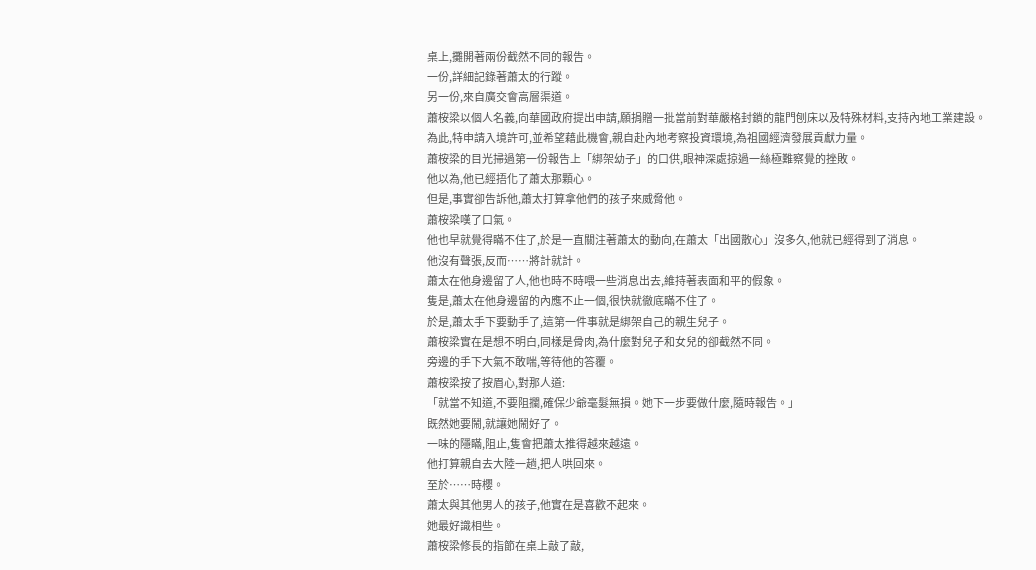桌上,攤開著兩份截然不同的報告。
一份,詳細記錄著蕭太的行蹤。
另一份,來自廣交會高層渠道。
蕭桉梁以個人名義,向華國政府提出申請,願捐贈一批當前對華嚴格封鎖的龍門刨床以及特殊材料,支持內地工業建設。
為此,特申請入境許可,並希望藉此機會,親自赴內地考察投資環境,為祖國經濟發展貢獻力量。
蕭桉梁的目光掃過第一份報告上「綁架幼子」的口供,眼神深處掠過一絲極難察覺的挫敗。
他以為,他已經捂化了蕭太那顆心。
但是,事實卻告訴他,蕭太打算拿他們的孩子來威脅他。
蕭桉梁嘆了口氣。
他也早就覺得瞞不住了,於是一直關注著蕭太的動向,在蕭太「出國散心」沒多久,他就已經得到了消息。
他沒有聲張,反而……將計就計。
蕭太在他身邊留了人,他也時不時喂一些消息出去,維持著表面和平的假象。
隻是,蕭太在他身邊留的內應不止一個,很快就徹底瞞不住了。
於是,蕭太手下要動手了,這第一件事就是綁架自己的親生兒子。
蕭桉梁實在是想不明白,同樣是骨肉,為什麼對兒子和女兒的卻截然不同。
旁邊的手下大氣不敢喘,等待他的答覆。
蕭桉梁按了按眉心,對那人道:
「就當不知道,不要阻攔,確保少爺毫髮無損。她下一步要做什麼,隨時報告。」
既然她要鬧,就讓她鬧好了。
一味的隱瞞,阻止,隻會把蕭太推得越來越遠。
他打算親自去大陸一趟,把人哄回來。
至於……時櫻。
蕭太與其他男人的孩子,他實在是喜歡不起來。
她最好識相些。
蕭桉梁修長的指節在桌上敲了敲,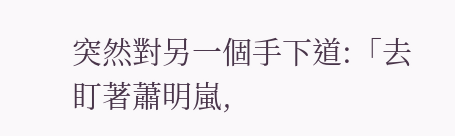突然對另一個手下道:「去盯著蕭明嵐,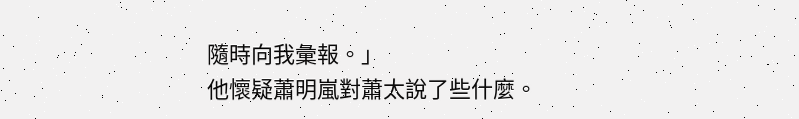隨時向我彙報。」
他懷疑蕭明嵐對蕭太說了些什麼。